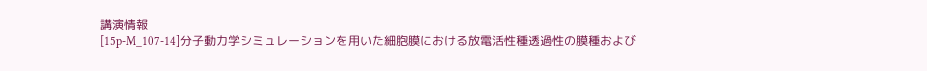講演情報
[15p-M_107-14]分子動力学シミュレーションを用いた細胞膜における放電活性種透過性の膜種および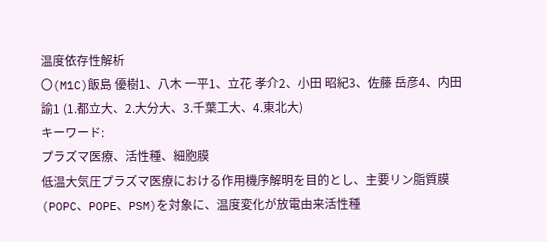温度依存性解析
〇(M1C)飯島 優樹1、八木 一平1、立花 孝介2、小田 昭紀3、佐藤 岳彦4、内田 諭1 (1.都立大、2.大分大、3.千葉工大、4.東北大)
キーワード:
プラズマ医療、活性種、細胞膜
低温大気圧プラズマ医療における作用機序解明を目的とし、主要リン脂質膜(POPC、POPE、PSM)を対象に、温度変化が放電由来活性種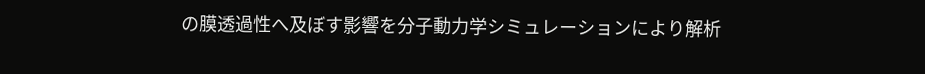の膜透過性へ及ぼす影響を分子動力学シミュレーションにより解析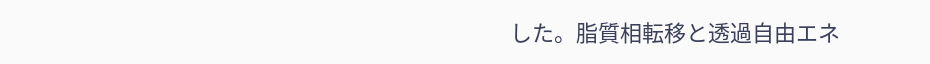した。脂質相転移と透過自由エネ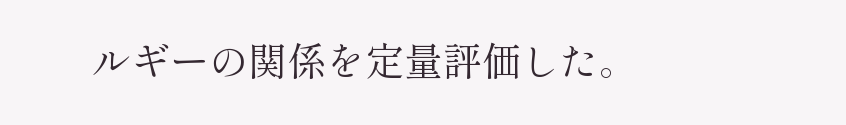ルギーの関係を定量評価した。